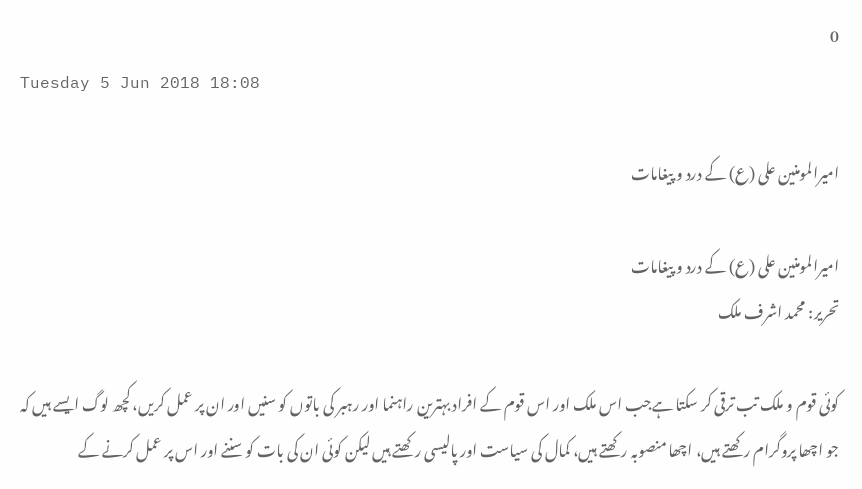0
Tuesday 5 Jun 2018 18:08

امیرالمومنین علی (ع) کے درد و پیغامات

امیرالمومنین علی (ع) کے درد و پیغامات
تحریر: محمد اشرف ملک

کوئی قوم و ملک تب ترقی کر سکتا ہےجب اس ملک اور اس قوم کے افراد بہترین راہنما اور رہبر کی باتوں کو سنیں اور ان پر عمل کریں، کچھ لوگ ایسے ہیں کہ جو اچھا پروگرام رکھتے ہیں، اچھا منصوبہ رکھتے ہیں، کمال کی سیاست اور پالیسی رکھتے ہیں لیکن کوئی ان کی بات کو سننے اور اس پر عمل کرنے کے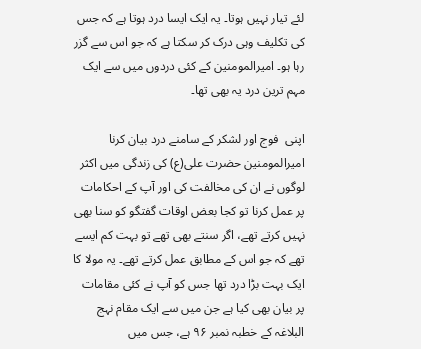لئے تیار نہیں ہوتا۔ یہ ایک ایسا درد ہوتا ہے کہ جس کی تکلیف وہی درک کر سکتا ہے کہ جو اس سے گزر رہا ہو۔ امیرالمومنین کے کئی دردوں میں سے ایک مہم ترین درد یہ بھی تھا۔

اپنی  فوج اور لشکر کے سامنے درد بیان کرنا
امیرالمومنین حضرت علی(ع) کی زندگی میں اکثر لوگوں نے ان کی مخالفت کی اور آپ کے احکامات پر عمل کرنا تو کجا بعض اوقات گفتگو کو سنا بھی نہیں کرتے تھے، اگر سنتے بھی تھے تو بہت کم ایسے تھے کہ جو اس کے مطابق عمل کرتے تھے۔ یہ مولا کا ایک بہت بڑا درد تھا جس کو آپ نے کئی مقامات پر بیان بھی کیا ہے جن میں سے ایک مقام نہج البلاغہ کے خطبہ نمبر ۹۶ ہے، جس میں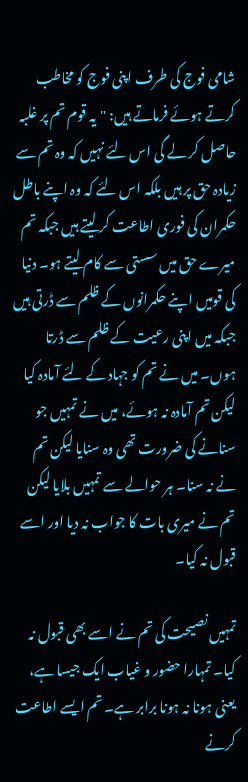شامی فوج کی طرف اپنی فوج کو مخاطب کرتے ہوئے فرماتے ہیں: "یہ قوم تم پر غلبہ حاصل کر لے گی اس لئے نہیں کہ وہ تم سے زیادہ حق پر ہیں بلکہ اس لئے کہ وہ اپنے باطل حکمران کی فوری اطاعت کر لیتے ہیں جبکہ تم میرے حق میں سستی سے کام لیتے ہو۔ دنیا کی قومیں اپنے حکمرانوں کے ظلم سے ڈرتی ہیں جبکہ میں اپنی رعیت کے ظلم سے ڈرتا ہوں۔ میں نے تم کو جہاد کے لئے آمادہ کیا لیکن تم آمادہ نہ ہوئے، میں نے تمہیں جو سنانے کی ضرورت تھی وہ سنایا لیکن تم نے نہ سنا۔ ہر حوالے سے تمہیں بلایا لیکن تم نے میری بات کا جواب نہ دیا اور اسے قبول نہ کیا۔

تمہیں نصیحت کی تم نے اسے بھی قبول نہ کیا۔ تمہارا حضور و غیاب ایک جیسا ہے، یعنی ہونا نہ ہونا برابر ہے۔ تم ایسے اطاعت کرنے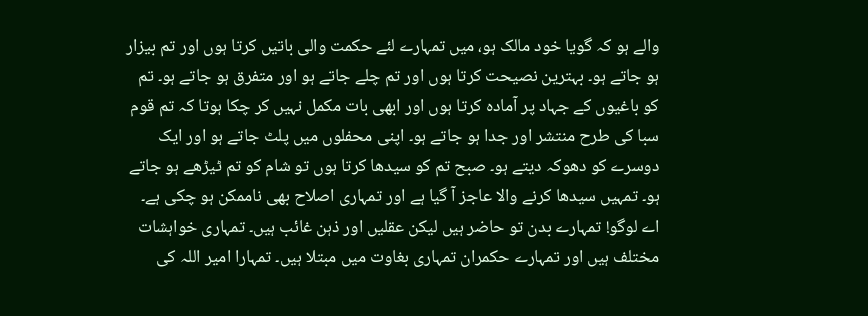والے ہو کہ گویا خود مالک ہو، میں تمہارے لئے حکمت والی باتیں کرتا ہوں اور تم بیزار ہو جاتے ہو۔ بہترین نصیحت کرتا ہوں اور تم چلے جاتے ہو اور متفرق ہو جاتے ہو۔ تم کو باغیوں کے جہاد پر آمادہ کرتا ہوں اور ابھی بات مکمل نہیں کر چکا ہوتا کہ تم قوم سبا کی طرح منتشر اور جدا ہو جاتے ہو۔ اپنی محفلوں میں پلٹ جاتے ہو اور ایک دوسرے کو دھوکہ دیتے ہو۔ صبح تم کو سیدھا کرتا ہوں تو شام کو تم ٹیڑھے ہو جاتے ہو۔ تمہیں سیدھا کرنے والا عاجز آ گیا ہے اور تمہاری اصلاح بھی ناممکن ہو چکی ہے۔ اے لوگو! تمہارے بدن تو حاضر ہیں لیکن عقلیں اور ذہن غائب ہیں۔ تمہاری خواہشات مختلف ہیں اور تمہارے حکمران تمہاری بغاوت میں مبتلا ہیں۔ تمہارا امیر اللہ کی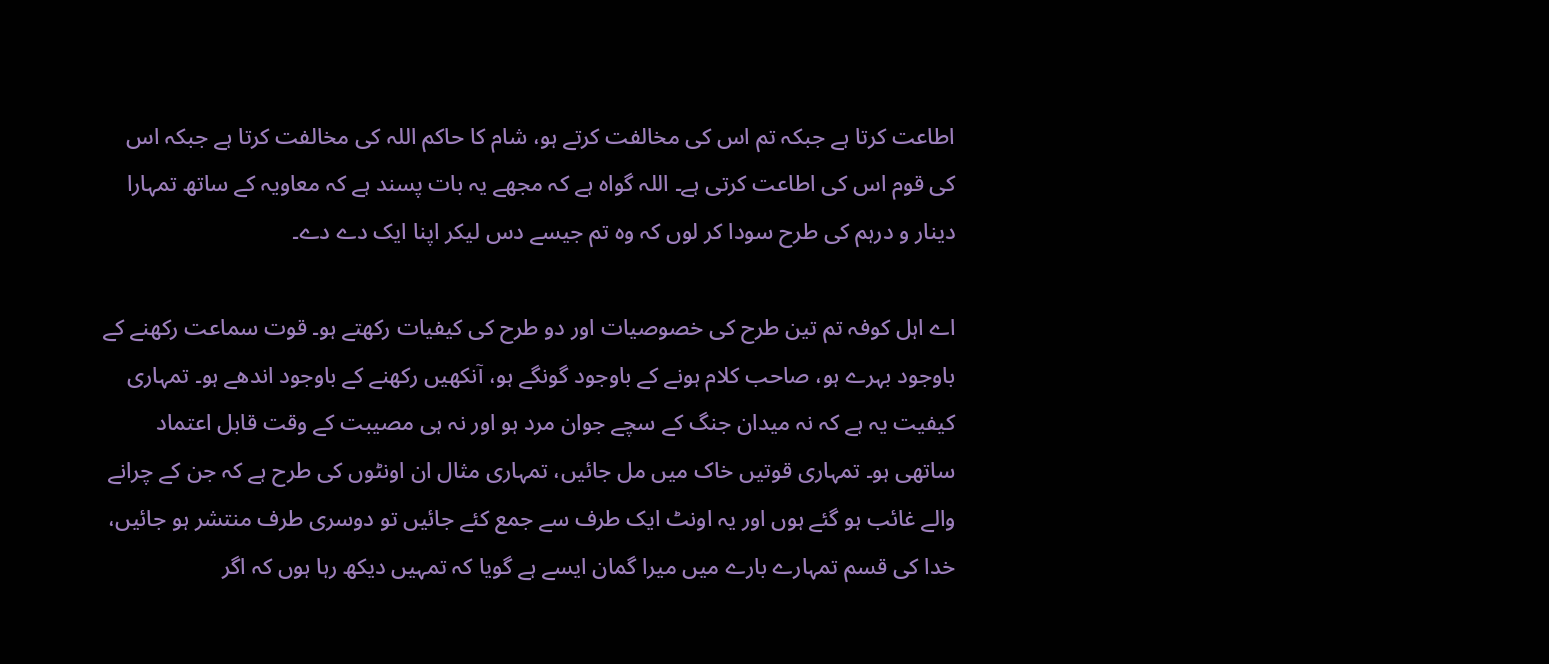اطاعت کرتا ہے جبکہ تم اس کی مخالفت کرتے ہو، شام کا حاکم اللہ کی مخالفت کرتا ہے جبکہ اس کی قوم اس کی اطاعت کرتی ہے۔ اللہ گواہ ہے کہ مجھے یہ بات پسند ہے کہ معاویہ کے ساتھ تمہارا دینار و درہم کی طرح سودا کر لوں کہ وہ تم جیسے دس لیکر اپنا ایک دے دے۔

اے اہل کوفہ تم تین طرح کی خصوصیات اور دو طرح کی کیفیات رکھتے ہو۔ قوت سماعت رکھنے کے باوجود بہرے ہو، صاحب کلام ہونے کے باوجود گونگے ہو، آنکھیں رکھنے کے باوجود اندھے ہو۔ تمہاری کیفیت یہ ہے کہ نہ میدان جنگ کے سچے جوان مرد ہو اور نہ ہی مصیبت کے وقت قابل اعتماد ساتھی ہو۔ تمہاری قوتیں خاک میں مل جائیں، تمہاری مثال ان اونٹوں کی طرح ہے کہ جن کے چرانے والے غائب ہو گئے ہوں اور یہ اونٹ ایک طرف سے جمع کئے جائیں تو دوسری طرف منتشر ہو جائیں، خدا کی قسم تمہارے بارے میں میرا گمان ایسے ہے گویا کہ تمہیں دیکھ رہا ہوں کہ اگر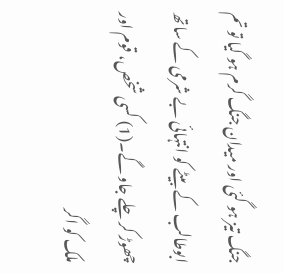جنگ تیز ہو گئی اور میدان جنگ گرم ہو گیا تو تم ابوطالب کے بیٹے کو انتہائی بے شرمی کے ساتھ چھوڑ کر چلے جاو گے۔(1) کسی شخص، قوم اور ملک کو اگر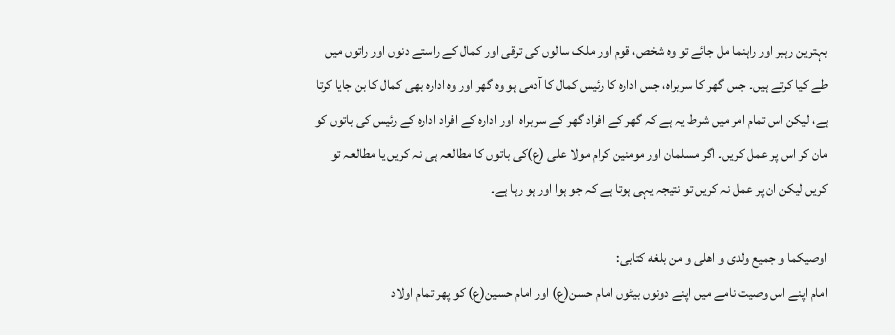بہترین رہبر اور راہنما مل جائے تو وہ شخص، قوم اور ملک سالوں کی ترقی اور کمال کے راستے دنوں اور راتوں میں طے کیا کرتے ہیں۔ جس گھر کا سربراہ، جس ادارہ کا رئیس کمال کا آدمی ہو وہ گھر اور وہ ادارہ بھی کمال کا بن جایا کرتا ہے، لیکن اس تمام امر میں شرط یہ ہے کہ گھر کے افراد گھر کے سربراہ  اور ادارہ کے افراد ادارہ کے رئیس کی باتوں کو مان کر اس پر عمل کریں۔ اگر مسلمان اور مومنین کرام مولا علی (ع)کی باتوں کا مطالعہ ہی نہ کریں یا مطالعہ تو کریں لیکن ان پر عمل نہ کریں تو نتیجہ یہی ہوتا ہے کہ جو ہوا اور ہو رہا ہے۔

اوصیکما و جمیع ولدی و اهلی و من بلغه کتابی:
امام اپنے اس وصیت نامے میں اپنے دونوں بیٹوں امام حسن(ع) اور امام حسین(ع) کو پھر تمام اولاد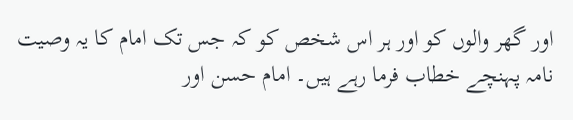اور گھر والوں کو اور ہر اس شخص کو کہ جس تک امام کا یہ وصیت نامہ پہنچے خطاب فرما رہے ہیں۔ امام حسن اور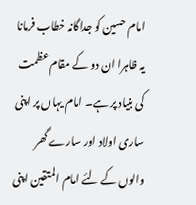امام حسین کو جداگانہ خطاب فرمانا یہ ظاہرا ان دو کے مقام عظمت کی بنیاد پر ہے۔ امام یہاں پر اپنی ساری اولاد اور سارے گھر والوں کے لئے امام المتقین اپنی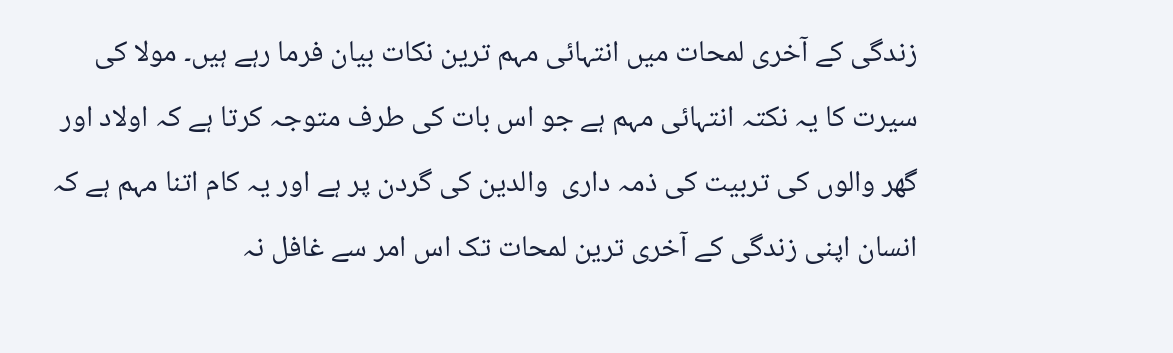زندگی کے آخری لمحات میں انتہائی مہم ترین نکات بیان فرما رہے ہیں۔ مولا کی سیرت کا یہ نکتہ انتہائی مہم ہے جو اس بات کی طرف متوجہ کرتا ہے کہ اولاد اور گھر والوں کی تربیت کی ذمہ داری  والدین کی گردن پر ہے اور یہ کام اتنا مہم ہے کہ انسان اپنی زندگی کے آخری ترین لمحات تک اس امر سے غافل نہ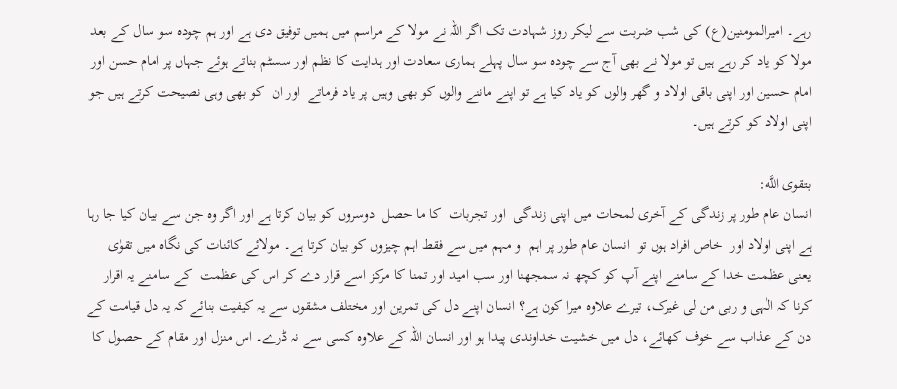رہے۔ امیرالمومنین(ع) کی شب ضربت سے لیکر روز شہادت تک اگر اللہ نے مولا کے مراسم میں ہمیں توفیق دی ہے اور ہم چودہ سو سال کے بعد مولا کو یاد کر رہے ہیں تو مولا نے بھی آج سے چودہ سو سال پہلے ہماری سعادت اور ہدایت کا نظم اور سسٹم بناتے ہوئے جہاں پر امام حسن اور امام حسین اور اپنی باقی اولاد و گھر والوں کو یاد کیا ہے تو اپنے ماننے والوں کو بھی وہیں پر یاد فرماتے  اور ان  کو بھی وہی نصیحت کرتے ہیں جو اپنی اولاد کو کرتے ہیں۔

بتقوی اللَّه:
انسان عام طور پر زندگی کے آخری لمحات میں اپنی زندگی  اور تجربات  کا ما حصل  دوسروں کو بیان کرتا ہے اور اگر وہ جن سے بیان کیا جا رہا ہے اپنی اولاد اور  خاص افراد ہوں تو  انسان عام طور پر اہم  و مہم میں سے فقط اہم چیزوں کو بیان کرتا ہے۔ مولائے کائنات کی نگاہ میں تقوٰی یعنی عظمت خدا کے سامنے اپنے آپ کو کچھ نہ سمجھنا اور سب امید اور تمنا کا مرکز اسے قرار دے کر اس کی عظمت  کے سامنے یہ اقرار کرنا کہ الٰہی و ربی من لی غیرک، تیرے علاوہ میرا کون ہے؟ انسان اپنے دل کی تمرین اور مختلف مشقوں سے یہ کیفیت بنائے کہ یہ دل قیامت کے دن کے عذاب سے خوف کھائے، دل میں خشیت خداوندی پیدا ہو اور انسان اللہ کے علاوہ کسی سے نہ ڈرے۔ اس منزل اور مقام کے حصول کا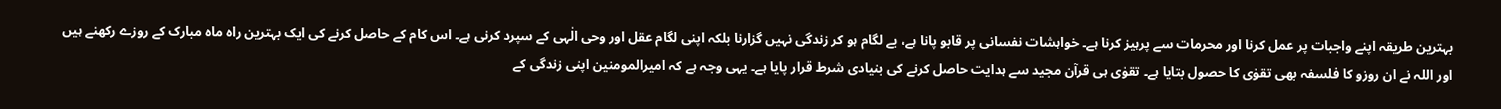بہترین طریقہ اپنے واجبات پر عمل کرنا اور محرمات سے پرہیز کرنا ہے۔ خواہشات نفسانی پر قابو پانا ہے، بے لگام ہو کر زندگی نہیں گزارنا بلکہ اپنی لگام عقل اور وحی الٰہی کے سپرد کرنی ہے۔ اس کام کے حاصل کرنے کی ایک بہترین راہ ماہ مبارک کے روزے رکھنے ہیں اور اللہ نے ان روزو کا فلسفہ بھی تقوٰی کا حصول بتایا ہے۔ تقوٰی ہی قرآن مجید سے ہدایت حاصل کرنے کی بنیادی شرط قرار پایا ہے۔ یہی وجہ ہے کہ امیرالمومنین اپنی زندگی کے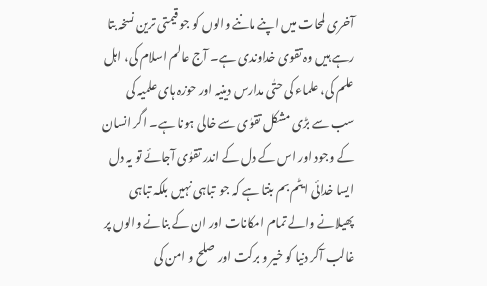آخری لمحات میں اپنے ماننے والوں کو جو قیمتی ترین نسخہ بتا رہے ہیں وہ تقوی خداوندی ہے۔ آج عالم اسلام کی، اہل علم کی، علماء کی حتٰی مدارس دینیہ اور حوزہ ہای علمیہ کی سب سے بڑی مشکل تقوٰی سے خالی ہونا ہے۔ اگر انسان کے وجود اور اس کے دل کے اندر تقوٰی آجائے تو یہ دل ایسا خدائی ایٹم بم بنتا ہے کہ جو  تباہی نہیں بلکہ تباہی پھیلانے والے تمام امکانات اور ان کے بنانے والوں پر غالب آکر دنیا کو خیر و برکت اور صلح و امن کی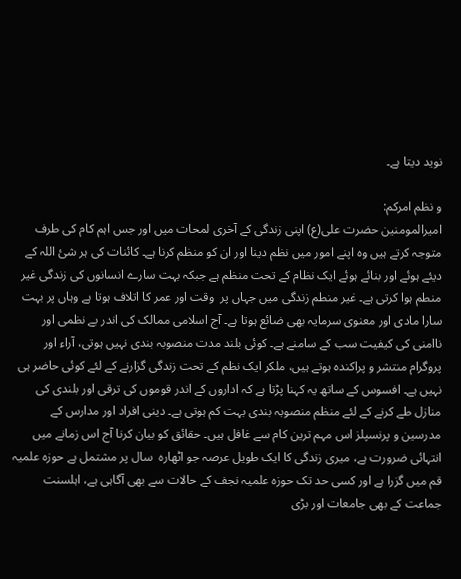نوید دیتا ہے۔

و نظم امرکم:
امیرالمومنین حضرت علی(ع) اپنی زندگی کے آخری لمحات میں اور جس اہم کام کی طرف متوجہ کرتے ہیں وہ اپنے امور میں نظم دینا اور ان کو منظم کرنا ہے۔ کائنات کی ہر شئ اللہ کے دیئے ہوئے اور بنائے ہوئے ایک نظام کے تحت منظم ہے جبکہ بہت سارے انسانوں کی زندگی غیر منطم ہوا کرتی ہے۔ غیر منطم زندگی میں جہاں پر  وقت اور عمر کا اتلاف ہوتا ہے وہاں پر بہت سارا مادی اور معنوی سرمایہ بھی ضائع ہوتا ہے۔ آج اسلامی ممالک کی اندر بے نظمی اور ناامنی کی کیفیت سب کے سامنے ہے۔ کوئی بلند مدت منصوبہ بندی نہیں ہوتی، آراء اور پروگرام منتشر و پراکندہ ہوتے ہیں، ملکر ایک نظم کے تحت زندگی گزارنے کے لئے کوئی حاضر ہی نہیں ہے۔ افسوس کے ساتھ یہ کہنا پڑتا ہے کہ اداروں کے اندر قوموں کی ترقی اور بلندی کی منازل طے کرنے کے لئے منظم منصوبہ بندی بہت کم ہوتی ہے۔ دینی افراد اور مدارس کے مدرسین و پرنسپلز اس مہم ترین کام سے غافل ہیں۔ حقائق کو بیان کرنا آج اس زمانے میں انتہائی ضرورت ہے، میری زندگی کا ایک طویل عرصہ جو اٹھارہ  سال پر مشتمل ہے حوزہ علمیہ قم میں گزرا ہے اور کسی حد تک حوزہ علمیہ نجف کے حالات سے بھی آگاہی ہے، اہلسنت جماعت کے بھی جامعات اور بڑی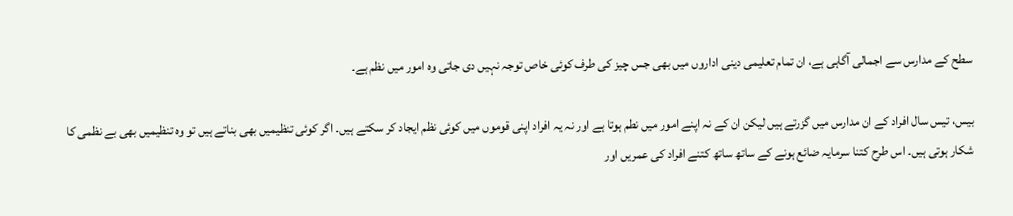سطح کے مدارس سے اجمالی آگاہی ہے، ان تمام تعلیمی دینی اداروں میں بھی جس چیز کی طرف کوئی خاص توجہ نہیں دی جاتی وہ امور میں نظم ہے۔

بیس، تیس سال افراد کے ان مدارس میں گزرتے ہیں لیکن ان کے نہ اپنے امور میں نطم ہوتا ہے اور نہ یہ افراد اپنی قوموں میں کوئی نظم ایجاد کر سکتے ہیں۔ اگر کوئی تنظیمیں بھی بناتے ہیں تو وہ تنظیمیں بھی بے نظمی کا شکار ہوتی ہیں۔ اس طرح کتنا سرمایہ ضائع ہونے کے ساتھ ساتھ کتنے افراد کی عمریں اور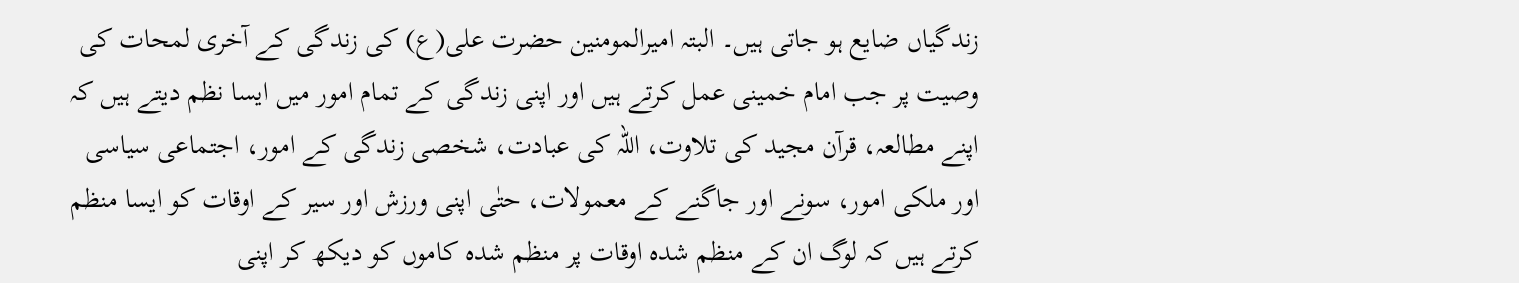زندگیاں ضایع ہو جاتی ہیں۔ البتہ امیرالمومنین حضرت علی(ع) کی زندگی کے آخری لمحات کی وصیت پر جب امام خمینی عمل کرتے ہیں اور اپنی زندگی کے تمام امور میں ایسا نظم دیتے ہیں کہ اپنے مطالعہ، قرآن مجید کی تلاوت، اللہ کی عبادت، شخصی زندگی کے امور، اجتماعی سیاسی اور ملکی امور، سونے اور جاگنے کے معمولات، حتٰی اپنی ورزش اور سیر کے اوقات کو ایسا منظم کرتے ہیں کہ لوگ ان کے منظم شدہ اوقات پر منظم شدہ کاموں کو دیکھ کر اپنی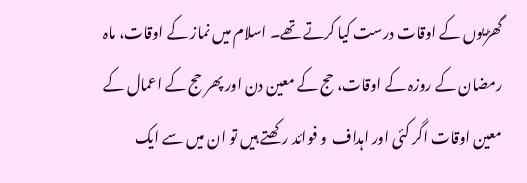گھڑیوں کے اوقات درست کیا کرتے تھے۔ اسلام میں نماز کے اوقات، ماہ رمضان کے روزہ کے اوقات، حج کے معین دن اور پھر حج کے اعمال کے معین اوقات اگر کئی اور اہداف  و فوائد رکھتے ہیں تو ان میں سے ایک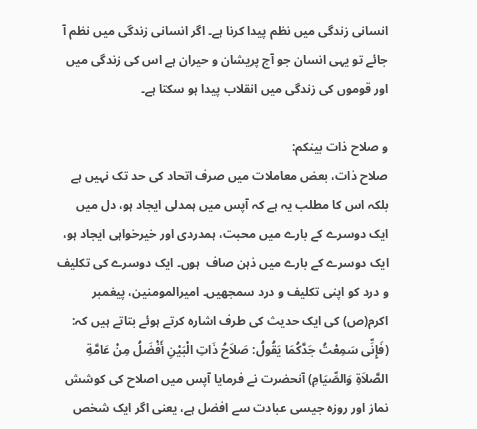انسانی زندگی میں نظم پیدا کرنا ہے۔ اگر انسانی زندگی میں نظم آ جائے تو یہی انسان جو آج پریشان و حیران ہے اس کی زندگی میں اور قوموں کی زندگی میں انقلاب پیدا ہو سکتا ہے۔

و صلاح ذات بینکم:
صلاح ذات، بعض معاملات میں صرف اتحاد کی حد تک نہیں ہے بلکہ اس کا مطلب یہ ہے کہ آپس میں ہمدلی ایجاد ہو، دل میں ایک دوسرے کے بارے میں محبت، ہمدردی اور خیرخواہی ایجاد ہو، ایک دوسرے کے بارے میں ذہن صاف  ہوں۔ ایک دوسرے کی تکلیف و درد کو اپنی تکلیف و درد سمجھیں۔ امیرالمومنین، پیغمبر اکرم(ص) کی ایک حدیث کی طرف اشارہ کرتے ہوئے بتاتے ہیں کہ: (فَإِنِّی سَمِعْتُ جَدَّکُمَا یَقُولُ: صَلاَحُ ذَاتِ الْبَیْنِ أَفْضَلُ مِنْ عَامَّةِ الصَّلاَةِ وَالصِّیَامِ) آنحضرت نے فرمایا آپس میں اصلاح کی کوشش نماز اور روزہ جیسی عبادت سے افضل ہے، یعنی اگر ایک شخص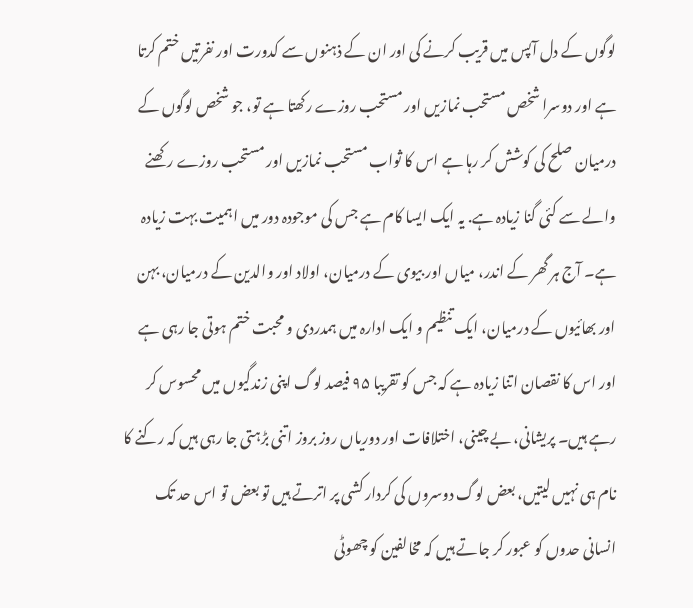لوگوں کے دل آپس میں قریب کرنے کی اور ان کے ذہنوں سے کدورت اور نفرتیں ختم کرتا ہے اور دوسرا شخص مستحب نمازیں اور مستحب روزے رکھتا ہے تو، جو شخص لوگوں کے درمیان صلح کی کوشش کر رہا ہے اس کا ثواب مستحب نمازیں اور مستحب روزے رکھنے والے سے کئی گنا زیادہ ہے. یہ ایک ایسا کام ہے جس کی موجودہ دور میں اہمیت بہت زیادہ ہے۔ آج ہر گھر کے اندر، میاں اور بیوی کے درمیان، اولاد اور والدین کے درمیان، بہن اور بھائیوں کے درمیان، ایک تنظیم و ایک ادارہ میں ہمدردی و محبت ختم ہوتی جا رہی ہے اور اس کا نقصان اتنا زیادہ ہے کہ جس کو تقریبا ۹۵ فیصد لوگ اپنی زندگیوں میں محسوس کر رہے ہیں۔ پریشانی، بے چینی، اختلافات اور دوریاں روز بروز اتنی بڑہتی جا رہی ہیں کہ رکنے کا نام ہی نہیں لیتیں، بعض لوگ دوسروں کی کردار کشی پر اترتے ہیں تو بعض تو اس حد تک انسانی حدوں کو عبور کر جاتے ہیں کہ مخالفین کو چھوٹی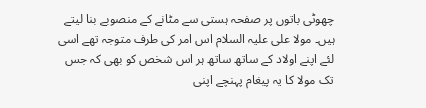چھوٹی باتوں پر صفحہ ہستی سے مٹانے کے منصوبے بنا لیتے ہیں۔ مولا علی علیہ السلام اس امر کی طرف متوجہ تھے اسی لئے اپنے اولاد کے ساتھ ساتھ ہر اس شخص کو بھی کہ جس تک مولا کا یہ پیغام پہنچے اپنی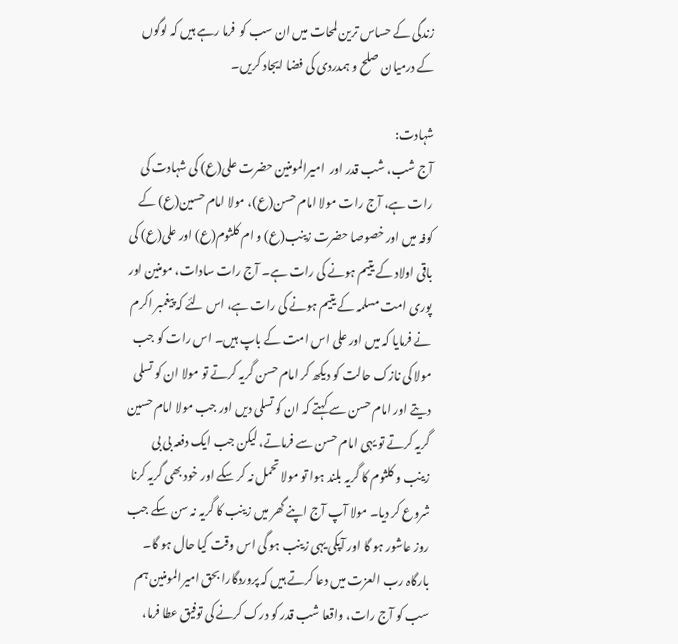زندگی کے حساس ترین لمحات میں ان سب کو  فرما رہے ہیں کہ لوگوں کے درمیان صلح و ہمدردی کی فضا ایجاد کریں۔

شہادت:
آج شب، شب قدر اور  امیرالمومنین حضرت علی(ع) کی شہادت کی رات ہے، آج رات مولا امام حسن(ع)، مولا امام حسین(ع) کے کوفہ میں اور خصوصا حضرت زینب(ع) و ام کلثوم(ع) اور علی(ع) کی باقی اولاد کے یتیم ہونے کی رات ہے۔ آج رات سادات، مومنین اور پوری امت مسلمہ کے یتیم ہونے کی رات ہے، اس لئے کہ پیغمبر اکرم نے فرمایا کہ میں اور علی اس امت کے باپ ہیں۔ اس رات کو جب مولا کی نازک حالت کو دیکھ کر امام حسن گریہ کرتے تو مولا ان کو تسلی دیتے اور امام حسن سے کہتے کہ ان کو تسلی دیں اور جب مولا امام حسین گریہ کرتے تو یہی امام حسن سے فرماتے، لیکن جب ایک دفعہ بی بی زینب و کلثوم کا گریہ بلند ہوا تو مولا تحمل نہ کر سکے اور خود بھی گریہ کرنا شروع کر دیا۔ مولا آپ آج اپنے گھر میں زینب کا گریہ نہ سن سکے جب روز عاشور ہو گا اور آپکی یہی زینب ہو گی اس وقت کیا حال ہو گا۔ بارگاہ رب العزت میں دعا کرتے ہیں کہ پروردگارا بحق امیرالمومنین ہم سب کو آج رات، واقعا شب قدر کو درک کرنے کی توفیق عطا فرما،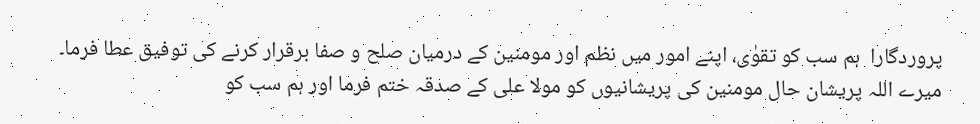پروردگارا  ہم سب کو تقوٰی، اپنے امور میں نظم اور مومنین کے درمیان صلح و صفا برقرار کرنے کی توفیق عطا فرما۔ میرے اللہ پریشان حال مومنین کی پریشانیوں کو مولا علی کے صدقہ ختم فرما اور ہم سب کو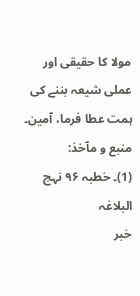مولا کا حقیقی اور عملی شیعہ بننے کی ہمت عطا فرما، آمین۔
منبع و مآخذ:
(1)۔ خطبہ ۹۶ نہج البلاغہ
خبر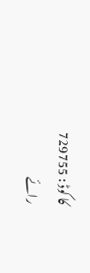کا کوڈ : 729755
رائے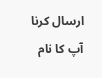ارسال کرنا
آپ کا نام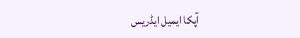آپکا ایمیل ایڈریس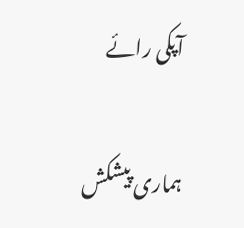آپکی رائے

ہماری پیشکش